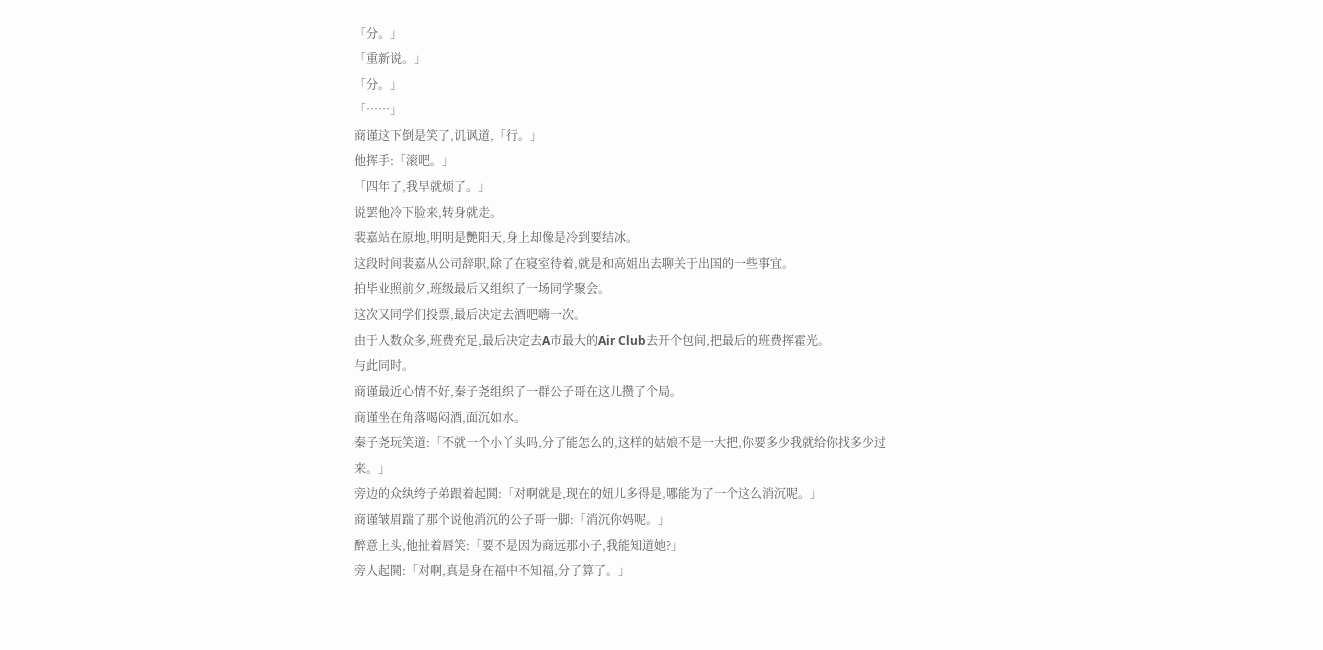「分。」
「重新说。」
「分。」
「……」
商谨这下倒是笑了,讥讽道,「行。」
他挥手:「滚吧。」
「四年了,我早就烦了。」
说罢他冷下脸来,转身就走。
裴嘉站在原地,明明是艷阳天,身上却像是冷到要结冰。
这段时间裴嘉从公司辞职,除了在寝室待着,就是和高姐出去聊关于出国的一些事宜。
拍毕业照前夕,班级最后又组织了一场同学聚会。
这次又同学们投票,最后决定去酒吧嗨一次。
由于人数众多,班费充足,最后决定去A市最大的Air Club去开个包间,把最后的班费挥霍光。
与此同时。
商谨最近心情不好,秦子尧组织了一群公子哥在这儿攒了个局。
商谨坐在角落喝闷酒,面沉如水。
秦子尧玩笑道:「不就一个小丫头吗,分了能怎么的,这样的姑娘不是一大把,你要多少我就给你找多少过来。」
旁边的众纨绔子弟跟着起鬨:「对啊就是,现在的妞儿多得是,哪能为了一个这么消沉呢。」
商谨皱眉踹了那个说他消沉的公子哥一脚:「消沉你妈呢。」
醉意上头,他扯着唇笑:「要不是因为商远那小子,我能知道她?」
旁人起鬨:「对啊,真是身在福中不知福,分了算了。」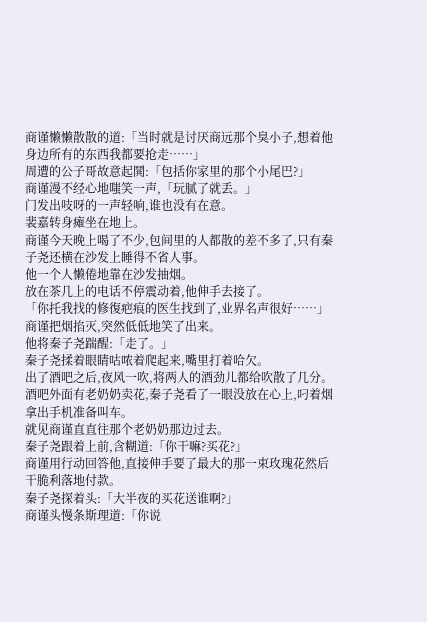商谨懒懒散散的道:「当时就是讨厌商远那个臭小子,想着他身边所有的东西我都要抢走……」
周遭的公子哥故意起鬨:「包括你家里的那个小尾巴?」
商谨漫不经心地嗤笑一声,「玩腻了就丢。」
门发出吱呀的一声轻响,谁也没有在意。
裴嘉转身瘫坐在地上。
商谨今天晚上喝了不少,包间里的人都散的差不多了,只有秦子尧还横在沙发上睡得不省人事。
他一个人懒倦地靠在沙发抽烟。
放在茶几上的电话不停震动着,他伸手去接了。
「你托我找的修復疤痕的医生找到了,业界名声很好……」
商谨把烟掐灭,突然低低地笑了出来。
他将秦子尧踹醒:「走了。」
秦子尧揉着眼睛咕哝着爬起来,嘴里打着哈欠。
出了酒吧之后,夜风一吹,将两人的酒劲儿都给吹散了几分。
酒吧外面有老奶奶卖花,秦子尧看了一眼没放在心上,叼着烟拿出手机准备叫车。
就见商谨直直往那个老奶奶那边过去。
秦子尧跟着上前,含糊道:「你干嘛?买花?」
商谨用行动回答他,直接伸手要了最大的那一束玫瑰花然后干脆利落地付款。
秦子尧探着头:「大半夜的买花送谁啊?」
商谨头慢条斯理道:「你说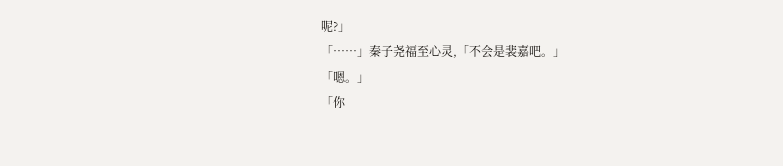呢?」
「……」秦子尧福至心灵,「不会是裴嘉吧。」
「嗯。」
「你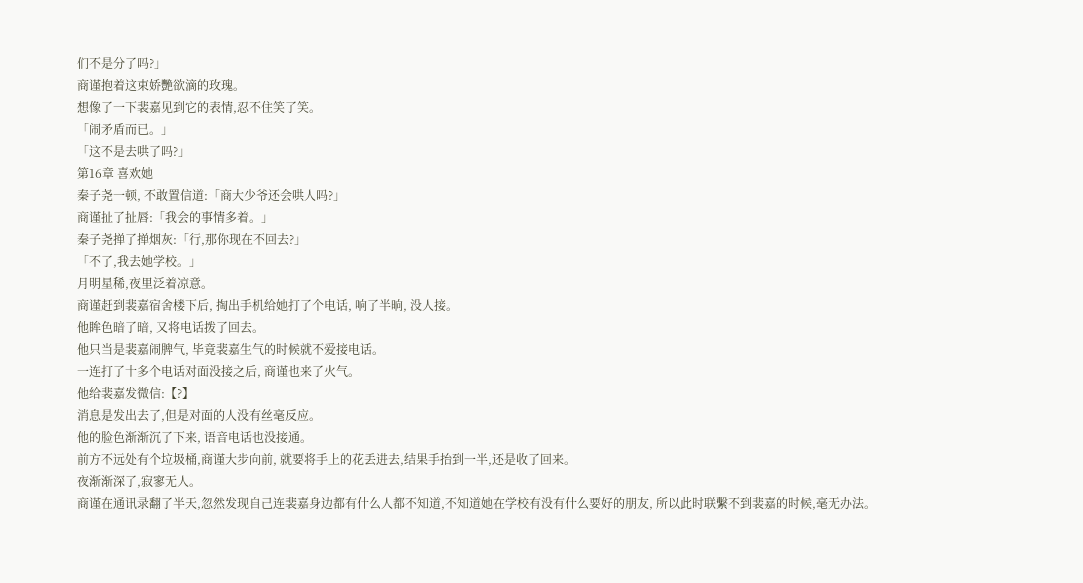们不是分了吗?」
商谨抱着这束娇艷欲滴的玫瑰。
想像了一下裴嘉见到它的表情,忍不住笑了笑。
「闹矛盾而已。」
「这不是去哄了吗?」
第16章 喜欢她
秦子尧一顿, 不敢置信道:「商大少爷还会哄人吗?」
商谨扯了扯唇:「我会的事情多着。」
秦子尧掸了掸烟灰:「行,那你现在不回去?」
「不了,我去她学校。」
月明星稀,夜里泛着凉意。
商谨赶到裴嘉宿舍楼下后, 掏出手机给她打了个电话, 响了半晌, 没人接。
他眸色暗了暗, 又将电话拨了回去。
他只当是裴嘉闹脾气, 毕竟裴嘉生气的时候就不爱接电话。
一连打了十多个电话对面没接之后, 商谨也来了火气。
他给裴嘉发微信:【?】
消息是发出去了,但是对面的人没有丝毫反应。
他的脸色渐渐沉了下来, 语音电话也没接通。
前方不远处有个垃圾桶,商谨大步向前, 就要将手上的花丢进去,结果手抬到一半,还是收了回来。
夜渐渐深了,寂寥无人。
商谨在通讯录翻了半天,忽然发现自己连裴嘉身边都有什么人都不知道,不知道她在学校有没有什么要好的朋友, 所以此时联繫不到裴嘉的时候,毫无办法。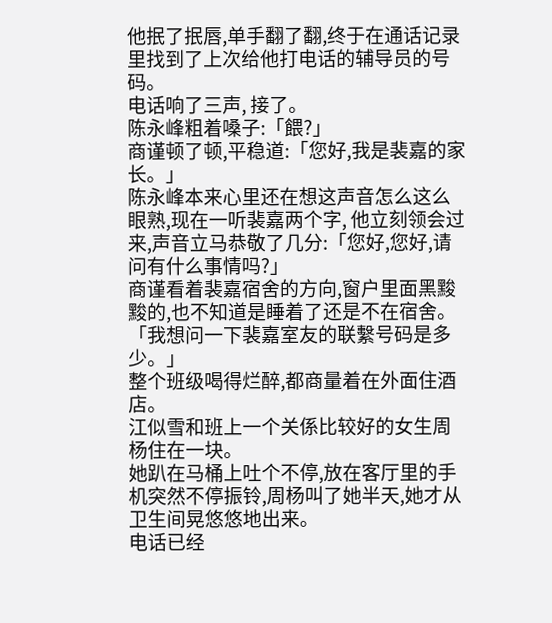他抿了抿唇,单手翻了翻,终于在通话记录里找到了上次给他打电话的辅导员的号码。
电话响了三声, 接了。
陈永峰粗着嗓子:「餵?」
商谨顿了顿,平稳道:「您好,我是裴嘉的家长。」
陈永峰本来心里还在想这声音怎么这么眼熟,现在一听裴嘉两个字, 他立刻领会过来,声音立马恭敬了几分:「您好,您好,请问有什么事情吗?」
商谨看着裴嘉宿舍的方向,窗户里面黑黢黢的,也不知道是睡着了还是不在宿舍。
「我想问一下裴嘉室友的联繫号码是多少。」
整个班级喝得烂醉,都商量着在外面住酒店。
江似雪和班上一个关係比较好的女生周杨住在一块。
她趴在马桶上吐个不停,放在客厅里的手机突然不停振铃,周杨叫了她半天,她才从卫生间晃悠悠地出来。
电话已经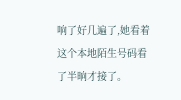响了好几遍了,她看着这个本地陌生号码看了半晌才接了。